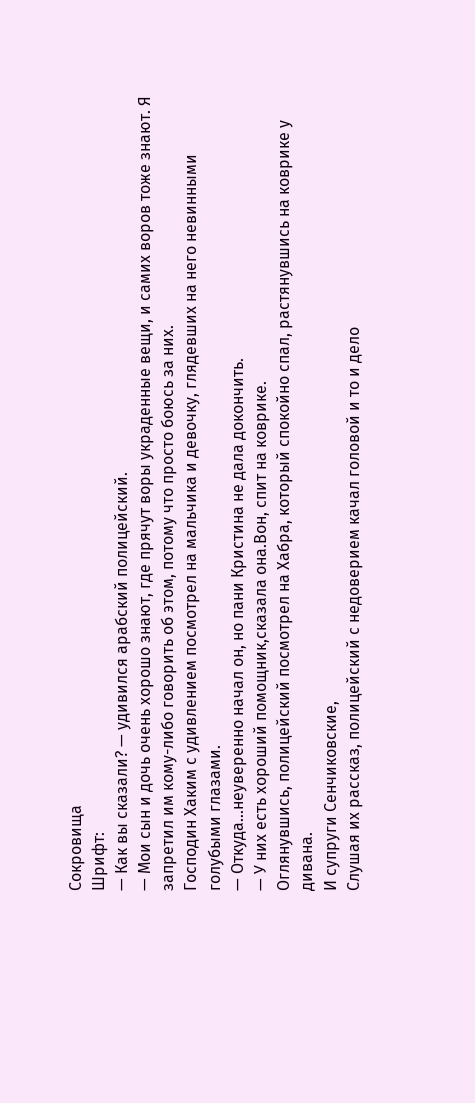Сокровища
Шрифт:
— Как вы сказали? — удивился арабский полицейский.
— Мои сын и дочь очень хорошо знают, где прячут воры украденные вещи, и самих воров тоже знают. Я запретил им кому-либо говорить об этом, потому что просто боюсь за них.
Господин Хаким с удивлением посмотрел на мальчика и девочку, глядевших на него невинными голубыми глазами.
— Откуда…неуверенно начал он, но пани Кристина не дала докончить.
— У них есть хороший помощник,сказала она.Вон, спит на коврике.
Оглянувшись, полицейский посмотрел на Хабра, который спокойно спал, растянувшись на коврике у дивана.
И супруги Сенчиковские,
Слушая их рассказ, полицейский с недоверием качал головой и то и дело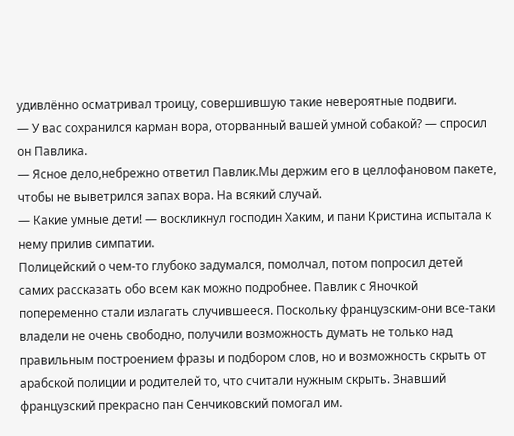удивлённо осматривал троицу, совершившую такие невероятные подвиги.
— У вас сохранился карман вора, оторванный вашей умной собакой? — спросил он Павлика.
— Ясное дело,небрежно ответил Павлик.Мы держим его в целлофановом пакете, чтобы не выветрился запах вора. На всякий случай.
— Какие умные дети! — воскликнул господин Хаким, и пани Кристина испытала к нему прилив симпатии.
Полицейский о чем-то глубоко задумался, помолчал, потом попросил детей самих рассказать обо всем как можно подробнее. Павлик с Яночкой попеременно стали излагать случившееся. Поскольку французским-они все-таки владели не очень свободно, получили возможность думать не только над правильным построением фразы и подбором слов, но и возможность скрыть от арабской полиции и родителей то, что считали нужным скрыть. Знавший французский прекрасно пан Сенчиковский помогал им.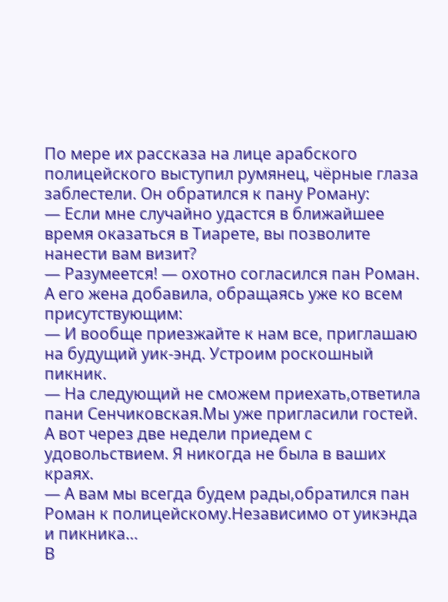По мере их рассказа на лице арабского полицейского выступил румянец, чёрные глаза заблестели. Он обратился к пану Роману:
— Если мне случайно удастся в ближайшее время оказаться в Тиарете, вы позволите нанести вам визит?
— Разумеется! — охотно согласился пан Роман. А его жена добавила, обращаясь уже ко всем присутствующим:
— И вообще приезжайте к нам все, приглашаю на будущий уик-энд. Устроим роскошный пикник.
— На следующий не сможем приехать,ответила пани Сенчиковская.Мы уже пригласили гостей. А вот через две недели приедем с удовольствием. Я никогда не была в ваших краях.
— А вам мы всегда будем рады,обратился пан Роман к полицейскому.Независимо от уикэнда и пикника…
В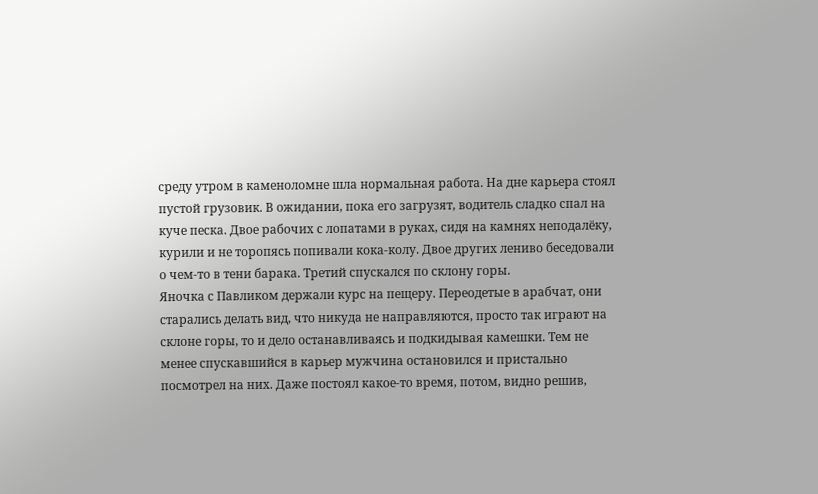среду утром в каменоломне шла нормальная работа. На дне карьера стоял пустой грузовик. В ожидании, пока его загрузят, водитель сладко спал на куче песка. Двое рабочих с лопатами в руках, сидя на камнях неподалёку, курили и не торопясь попивали кока-колу. Двое других лениво беседовали о чем-то в тени барака. Третий спускался по склону горы.
Яночка с Павликом держали курс на пещеру. Переодетые в арабчат, они старались делать вид, что никуда не направляются, просто так играют на склоне горы, то и дело останавливаясь и подкидывая камешки. Тем не менее спускавшийся в карьер мужчина остановился и пристально посмотрел на них. Даже постоял какое-то время, потом, видно решив,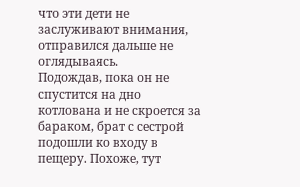что эти дети не заслуживают внимания, отправился дальше не оглядываясь.
Подождав, пока он не спустится на дно котлована и не скроется за бараком, брат с сестрой подошли ко входу в пещеру. Похоже, тут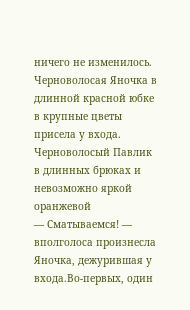ничего не изменилось.
Черноволосая Яночка в длинной красной юбке в крупные цветы присела у входа. Черноволосый Павлик в длинных брюках и невозможно яркой оранжевой
— Сматываемся! — вполголоса произнесла Яночка, дежурившая у входа.Во-первых, один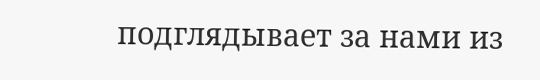подглядывает за нами из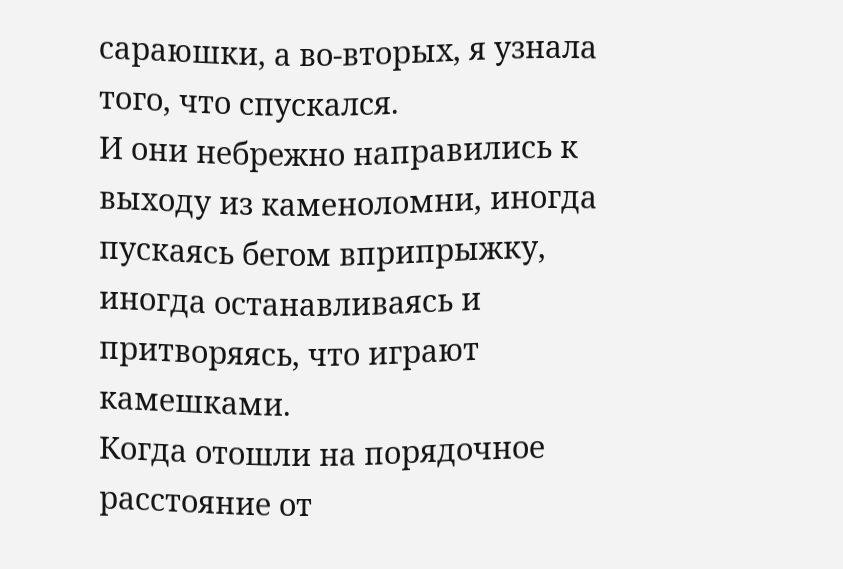сараюшки, а во-вторых, я узнала того, что спускался.
И они небрежно направились к выходу из каменоломни, иногда пускаясь бегом вприпрыжку, иногда останавливаясь и притворяясь, что играют камешками.
Когда отошли на порядочное расстояние от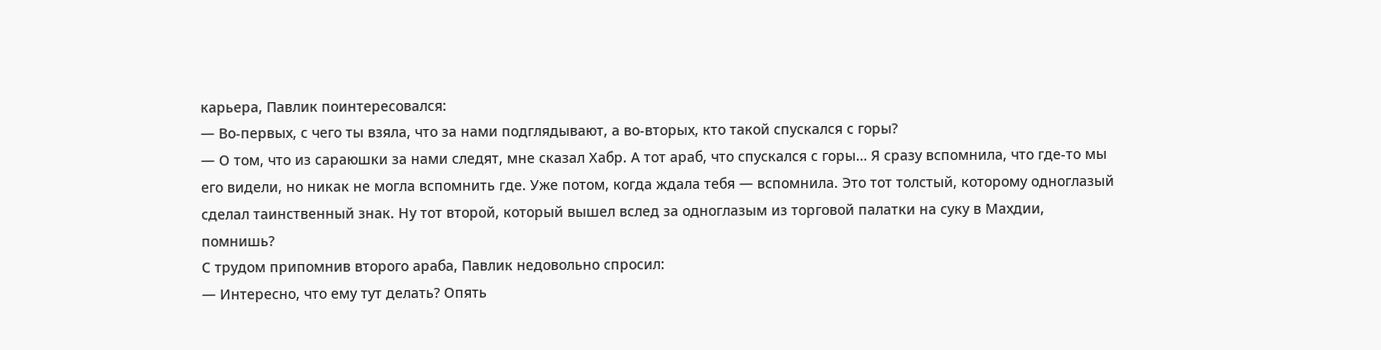карьера, Павлик поинтересовался:
— Во-первых, с чего ты взяла, что за нами подглядывают, а во-вторых, кто такой спускался с горы?
— О том, что из сараюшки за нами следят, мне сказал Хабр. А тот араб, что спускался с горы… Я сразу вспомнила, что где-то мы его видели, но никак не могла вспомнить где. Уже потом, когда ждала тебя — вспомнила. Это тот толстый, которому одноглазый сделал таинственный знак. Ну тот второй, который вышел вслед за одноглазым из торговой палатки на суку в Махдии, помнишь?
С трудом припомнив второго араба, Павлик недовольно спросил:
— Интересно, что ему тут делать? Опять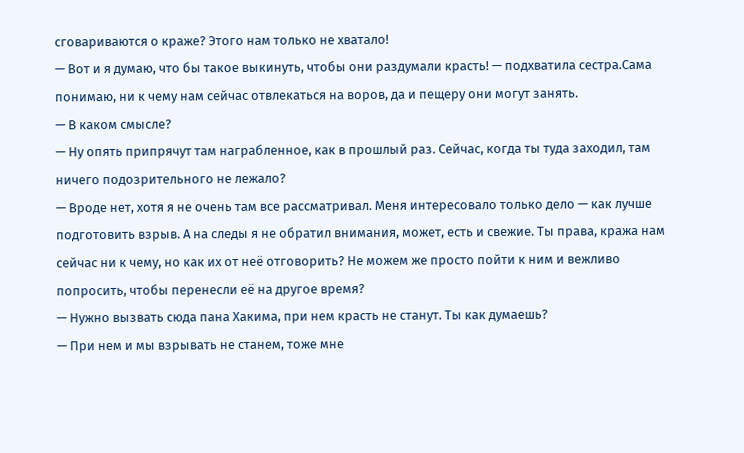сговариваются о краже? Этого нам только не хватало!
— Вот и я думаю, что бы такое выкинуть, чтобы они раздумали красть! — подхватила сестра.Сама понимаю, ни к чему нам сейчас отвлекаться на воров, да и пещеру они могут занять.
— В каком смысле?
— Ну опять припрячут там награбленное, как в прошлый раз. Сейчас, когда ты туда заходил, там ничего подозрительного не лежало?
— Вроде нет, хотя я не очень там все рассматривал. Меня интересовало только дело — как лучше подготовить взрыв. А на следы я не обратил внимания, может, есть и свежие. Ты права, кража нам сейчас ни к чему, но как их от неё отговорить? Не можем же просто пойти к ним и вежливо попросить, чтобы перенесли её на другое время?
— Нужно вызвать сюда пана Хакима, при нем красть не станут. Ты как думаешь?
— При нем и мы взрывать не станем, тоже мне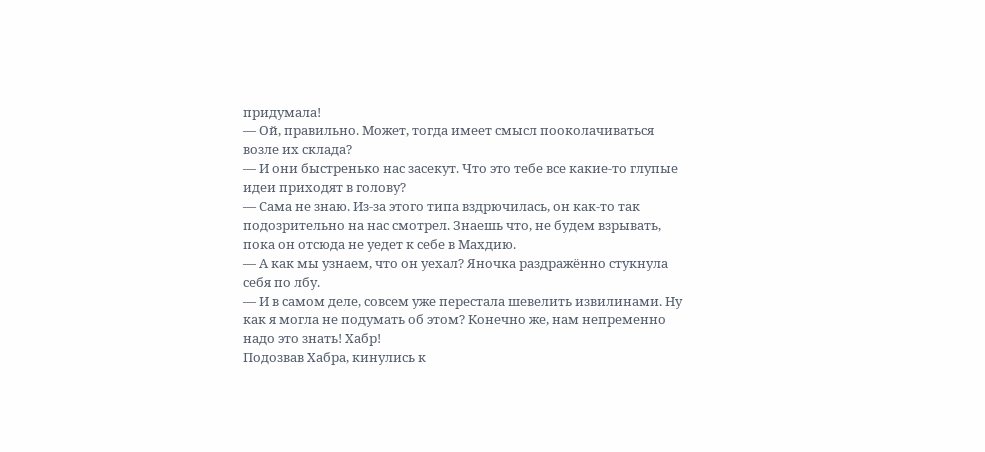придумала!
— Ой, правильно. Может, тогда имеет смысл пооколачиваться возле их склада?
— И они быстренько нас засекут. Что это тебе все какие-то глупые идеи приходят в голову?
— Сама не знаю. Из-за этого типа вздрючилась, он как-то так подозрительно на нас смотрел. Знаешь что, не будем взрывать, пока он отсюда не уедет к себе в Махдию.
— А как мы узнаем, что он уехал? Яночка раздражённо стукнула себя по лбу.
— И в самом деле, совсем уже перестала шевелить извилинами. Ну как я могла не подумать об этом? Конечно же, нам непременно надо это знать! Хабр!
Подозвав Хабра, кинулись к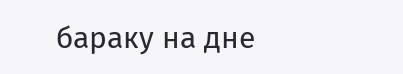бараку на дне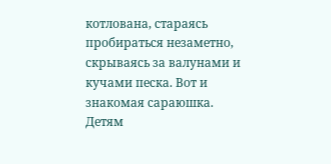котлована, стараясь пробираться незаметно, скрываясь за валунами и кучами песка. Вот и знакомая сараюшка. Детям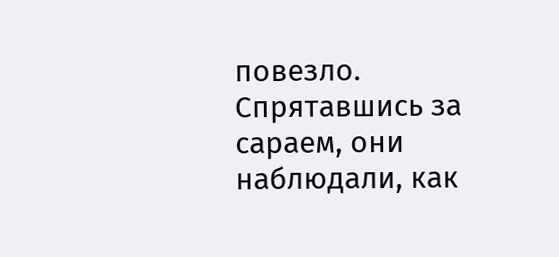повезло. Спрятавшись за сараем, они наблюдали, как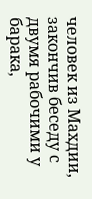человек из Махдии, закончив беседу с двумя рабочими у барака,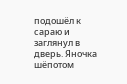подошёл к сараю и заглянул в дверь. Яночка шёпотом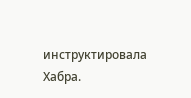инструктировала Хабра.